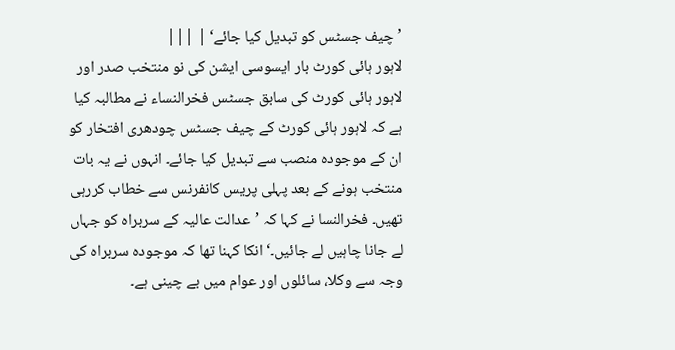’چیف جسٹس کو تبدیل کیا جائے‘ | |||
لاہور ہائی کورٹ بار ایسوسی ایشن کی نو منتخب صدر اور لاہور ہائی کورٹ کی سابق جسٹس فخرالنساء نے مطالبہ کیا ہے کہ لاہور ہائی کورٹ کے چیف جسٹس چودھری افتخار کو ان کے موجودہ منصب سے تبدیل کیا جائے۔ انہوں نے یہ بات منتخب ہونے کے بعد پہلی پریس کانفرنس سے خطاب کررہی تھیں۔ فخرالنسا نے کہا کہ ’عدالت عالیہ کے سربراہ کو جہاں لے جانا چاہیں لے جائیں۔‘ انکا کہنا تھا کہ موجودہ سربراہ کی وجہ سے وکلا، سائلوں اور عوام میں بے چینی ہے۔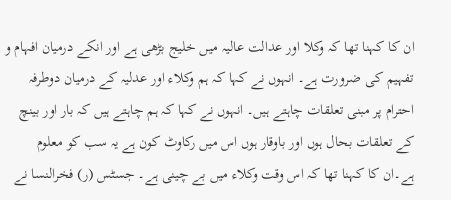ان کا کہنا تھا کہ وکلا اور عدالت عالیہ میں خلیج بڑھی ہے اور انکے درمیان افہام و تفہیم کی ضرورت ہے۔ انہوں نے کہا کہ ہم وکلاء اور عدلیہ کے درمیان دوطرفہ احترام پر مبنی تعلقات چاہتے ہیں۔ انہوں نے کہا کہ ہم چاہتے ہیں کہ بار اور بینچ کے تعلقات بحال ہوں اور باوقار ہوں اس میں رکاوٹ کون ہے یہ سب کو معلوم ہے۔ان کا کہنا تھا کہ اس وقت وکلاء میں بے چینی ہے۔ جسٹس (ر) فخرالنسا نے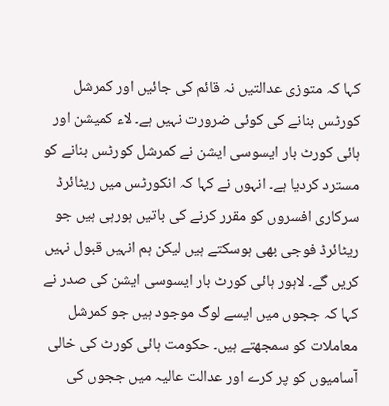کہا کہ متوزی عدالتیں نہ قائم کی جائیں اور کمرشل کورٹس بنانے کی کوئی ضرورت نہیں ہے۔ لاء کمیشن اور ہائی کورٹ بار ایسوسی ایشن نے کمرشل کورٹس بنانے کو مسترد کردیا ہے۔ انہوں نے کہا کہ انکورٹس میں ریٹائرڈ سرکاری افسروں کو مقرر کرنے کی باتیں ہورہی ہیں جو ریٹائرڈ فوجی بھی ہوسکتے ہیں لیکن ہم انہیں قبول نہیں کریں گے۔ لاہور ہائی کورٹ بار ایسوسی ایشن کی صدر نے کہا کہ ججوں میں ایسے لوگ موجود ہیں جو کمرشل معاملات کو سمجھتے ہیں۔ حکومت ہائی کورٹ کی خالی آسامیوں کو پر کرے اور عدالت عالیہ میں ججوں کی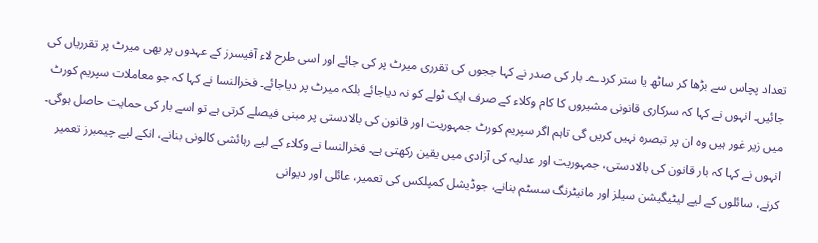تعداد پچاس سے بڑھا کر ساٹھ یا ستر کردے۔ بار کی صدر نے کہا ججوں کی تقرری میرٹ پر کی جائے اور اسی طرح لاء آفیسرز کے عہدوں پر بھی میرٹ پر تقرریاں کی جائیں۔ انہوں نے کہا کہ سرکاری قانونی مشیروں کا کام وکلاء کے صرف ایک ٹولے کو نہ دیاجائے بلکہ میرٹ پر دیاجائے۔ فخرالنسا نے کہا کہ جو معاملات سپریم کورٹ میں زیر غور ہیں وہ ان پر تبصرہ نہیں کریں گی تاہم اگر سپریم کورٹ جمہوریت اور قانون کی بالادستی پر مبنی فیصلے کرتی ہے تو اسے بار کی حمایت حاصل ہوگی۔ انہوں نے کہا کہ بار قانون کی بالادستی، جمہوریت اور عدلیہ کی آزادی میں یقین رکھتی ہے۔ فخرالنسا نے وکلاء کے لیے رہائشی کالونی بنانے، انکے لیے چیمبرز تعمیر کرنے، سائلوں کے لیے لیٹیگیشن سیلز اور مانیٹرنگ سسٹم بنانے، جوڈیشل کمپلکس کی تعمیر، عائلی اور دیوانی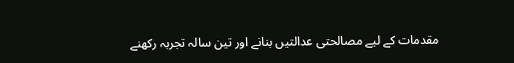مقدمات کے لیے مصالحتی عدالتیں بنانے اور تین سالہ تجربہ رکھنے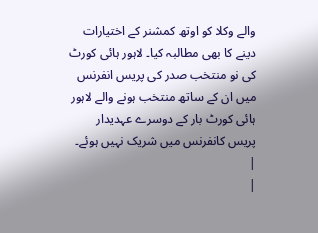والے وکلا کو اوتھ کمشنر کے اختیارات دینے کا بھی مطالبہ کیا۔ لاہور ہائی کورٹ کی نو منتخب صدر کی پریس انفرنس میں ان کے ساتھ منتخب ہونے والے لاہور ہائی کورٹ بار کے دوسرے عہدیدار پریس کانفرنس میں شریک نہیں ہوئے۔ |
|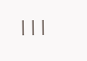|||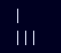| |||